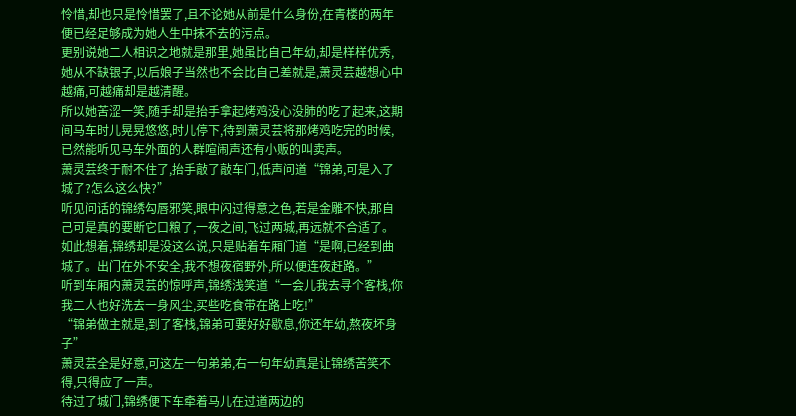怜惜,却也只是怜惜罢了,且不论她从前是什么身份,在青楼的两年便已经足够成为她人生中抹不去的污点。
更别说她二人相识之地就是那里,她虽比自己年幼,却是样样优秀,她从不缺银子,以后娘子当然也不会比自己差就是,萧灵芸越想心中越痛,可越痛却是越清醒。
所以她苦涩一笑,随手却是抬手拿起烤鸡没心没肺的吃了起来,这期间马车时儿晃晃悠悠,时儿停下,待到萧灵芸将那烤鸡吃完的时候,已然能听见马车外面的人群喧闹声还有小贩的叫卖声。
萧灵芸终于耐不住了,抬手敲了敲车门,低声问道“锦弟,可是入了城了?怎么这么快?”
听见问话的锦绣勾唇邪笑,眼中闪过得意之色,若是金雕不快,那自己可是真的要断它口粮了,一夜之间,飞过两城,再远就不合适了。
如此想着,锦绣却是没这么说,只是贴着车厢门道“是啊,已经到曲城了。出门在外不安全,我不想夜宿野外,所以便连夜赶路。”
听到车厢内萧灵芸的惊呼声,锦绣浅笑道“一会儿我去寻个客栈,你我二人也好洗去一身风尘,买些吃食带在路上吃!”
“锦弟做主就是,到了客栈,锦弟可要好好歇息,你还年幼,熬夜坏身子”
萧灵芸全是好意,可这左一句弟弟,右一句年幼真是让锦绣苦笑不得,只得应了一声。
待过了城门,锦绣便下车牵着马儿在过道两边的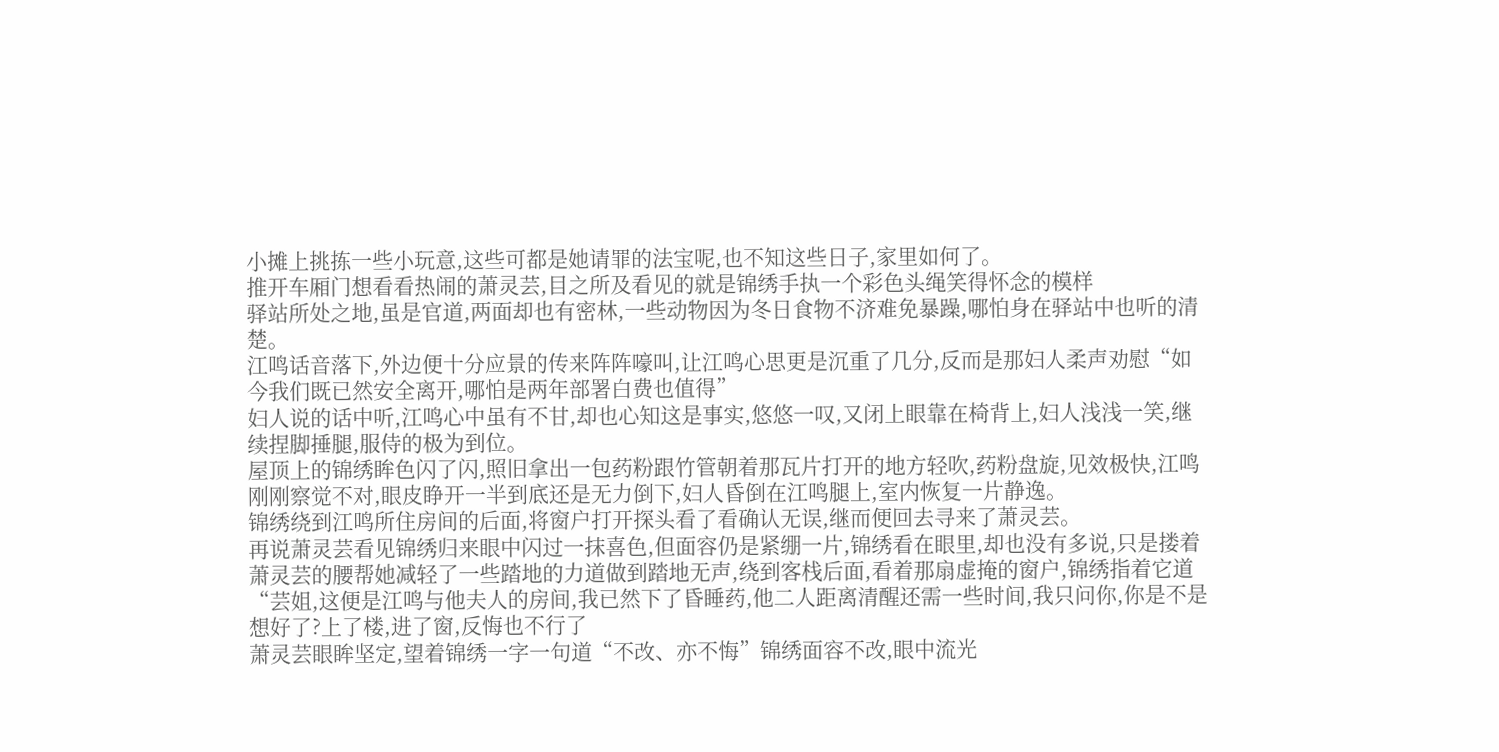小摊上挑拣一些小玩意,这些可都是她请罪的法宝呢,也不知这些日子,家里如何了。
推开车厢门想看看热闹的萧灵芸,目之所及看见的就是锦绣手执一个彩色头绳笑得怀念的模样
驿站所处之地,虽是官道,两面却也有密林,一些动物因为冬日食物不济难免暴躁,哪怕身在驿站中也听的清楚。
江鸣话音落下,外边便十分应景的传来阵阵嚎叫,让江鸣心思更是沉重了几分,反而是那妇人柔声劝慰“如今我们既已然安全离开,哪怕是两年部署白费也值得”
妇人说的话中听,江鸣心中虽有不甘,却也心知这是事实,悠悠一叹,又闭上眼靠在椅背上,妇人浅浅一笑,继续捏脚捶腿,服侍的极为到位。
屋顶上的锦绣眸色闪了闪,照旧拿出一包药粉跟竹管朝着那瓦片打开的地方轻吹,药粉盘旋,见效极快,江鸣刚刚察觉不对,眼皮睁开一半到底还是无力倒下,妇人昏倒在江鸣腿上,室内恢复一片静逸。
锦绣绕到江鸣所住房间的后面,将窗户打开探头看了看确认无误,继而便回去寻来了萧灵芸。
再说萧灵芸看见锦绣归来眼中闪过一抹喜色,但面容仍是紧绷一片,锦绣看在眼里,却也没有多说,只是搂着萧灵芸的腰帮她减轻了一些踏地的力道做到踏地无声,绕到客栈后面,看着那扇虚掩的窗户,锦绣指着它道
“芸姐,这便是江鸣与他夫人的房间,我已然下了昏睡药,他二人距离清醒还需一些时间,我只问你,你是不是想好了?上了楼,进了窗,反悔也不行了
萧灵芸眼眸坚定,望着锦绣一字一句道“不改、亦不悔”锦绣面容不改,眼中流光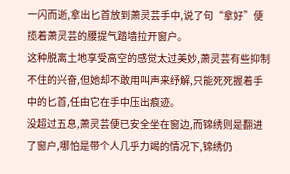一闪而逝,拿出匕首放到萧灵芸手中,说了句“拿好”便揽着萧灵芸的腰提气踏墙拉开窗户。
这种脱离土地享受高空的感觉太过美妙,萧灵芸有些抑制不住的兴奋,但她却不敢用叫声来纾解,只能死死握着手中的匕首,任由它在手中压出痕迹。
没超过五息,萧灵芸便已安全坐在窗边,而锦绣则是翻进了窗户,哪怕是带个人几乎力竭的情况下,锦绣仍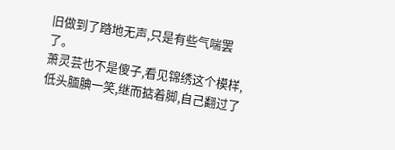旧做到了踏地无声,只是有些气喘罢了。
萧灵芸也不是傻子,看见锦绣这个模样,低头腼腆一笑,继而掂着脚,自己翻过了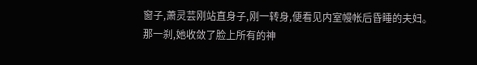窗子,萧灵芸刚站直身子,刚一转身,便看见内室幔帐后昏睡的夫妇。
那一刹,她收敛了脸上所有的神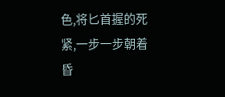色,将匕首握的死紧,一步一步朝着昏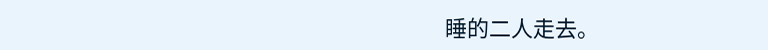睡的二人走去。